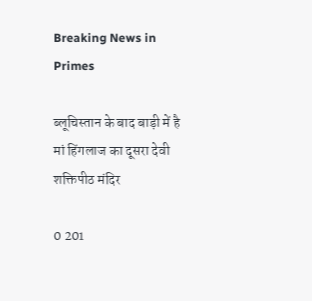Breaking News in Primes

ब्लूचिस्तान के बाद बाड़ी में है मां हिंगलाज का दूसरा देवी शक्तिपीठ मंदिर

0 201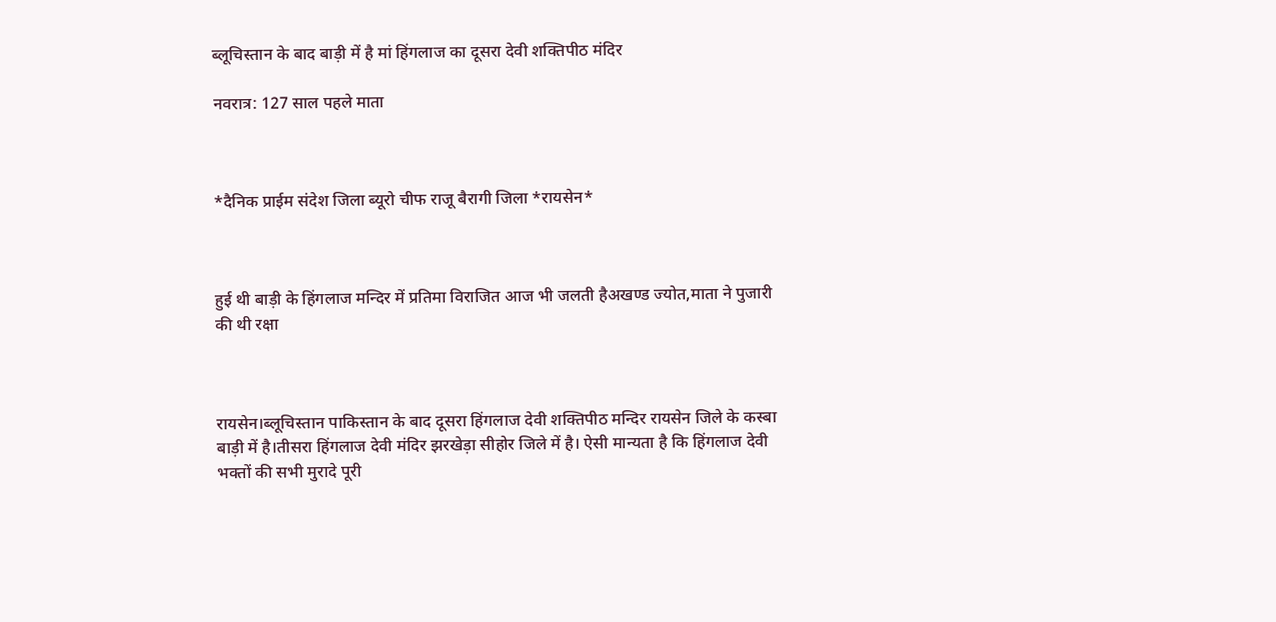ब्लूचिस्तान के बाद बाड़ी में है मां हिंगलाज का दूसरा देवी शक्तिपीठ मंदिर

नवरात्र: 127 साल पहले माता



*दैनिक प्राईम संदेश जिला ब्यूरो चीफ राजू बैरागी जिला *रायसेन*



हुई थी बाड़ी के हिंगलाज मन्दिर में प्रतिमा विराजित आज भी जलती हैअखण्ड ज्योत,माता ने पुजारी की थी रक्षा



रायसेन।ब्लूचिस्तान पाकिस्तान के बाद दूसरा हिंगलाज देवी शक्तिपीठ मन्दिर रायसेन जिले के कस्बा बाड़ी में है।तीसरा हिंगलाज देवी मंदिर झरखेड़ा सीहोर जिले में है। ऐसी मान्यता है कि हिंगलाज देवी भक्तों की सभी मुरादे पूरी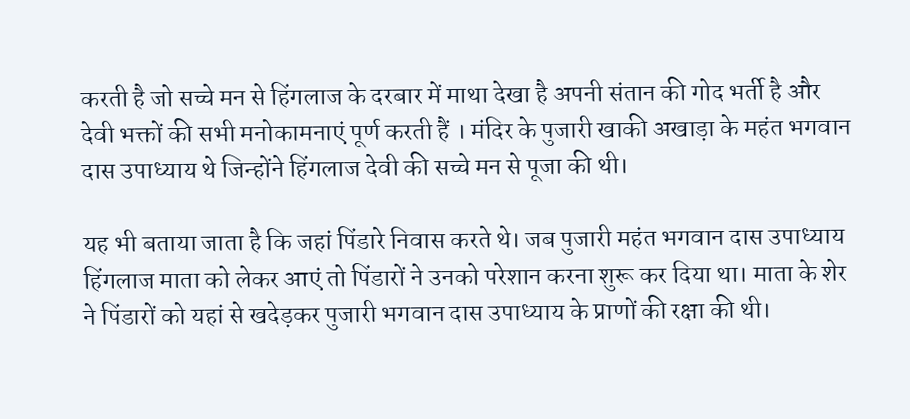करती है जो सच्चे मन से हिंगलाज के दरबार में माथा देखा है अपनी संतान की गोद भर्ती है और देवी भक्तों की सभी मनोकामनाएं पूर्ण करती हैं । मंदिर के पुजारी खाकी अखाड़ा के महंत भगवान दास उपाध्याय थे जिन्होंने हिंगलाज देवी की सच्चे मन से पूजा की थी।

यह भी बताया जाता है कि जहां पिंडारे निवास करते थे। जब पुजारी महंत भगवान दास उपाध्याय हिंगलाज माता को लेकर आएं तो पिंडारों ने उनको परेशान करना शुरू कर दिया था। माता के शेर ने पिंडारों को यहां से खदेड़कर पुजारी भगवान दास उपाध्याय के प्राणों की रक्षा की थी।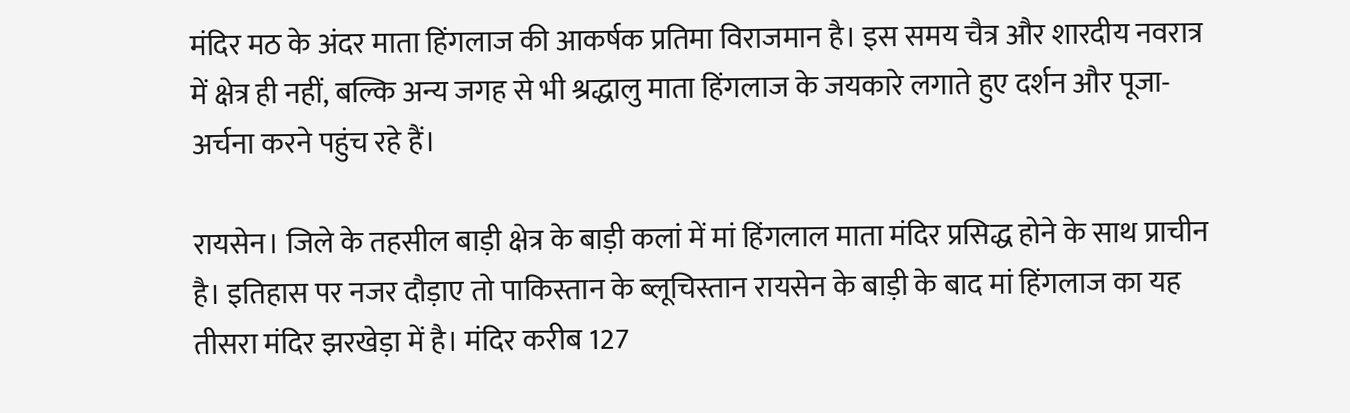मंदिर मठ के अंदर माता हिंगलाज की आकर्षक प्रतिमा विराजमान है। इस समय चैत्र और शारदीय नवरात्र में क्षेत्र ही नहीं, बल्कि अन्य जगह से भी श्रद्धालु माता हिंगलाज के जयकारे लगाते हुए दर्शन और पूजा-अर्चना करने पहुंच रहे हैं।

रायसेन। जिले के तहसील बाड़ी क्षेत्र के बाड़ी कलां में मां हिंगलाल माता मंदिर प्रसिद्ध होने के साथ प्राचीन है। इतिहास पर नजर दौड़ाए तो पाकिस्तान के ब्लूचिस्तान रायसेन के बाड़ी के बाद मां हिंगलाज का यह तीसरा मंदिर झरखेड़ा में है। मंदिर करीब 127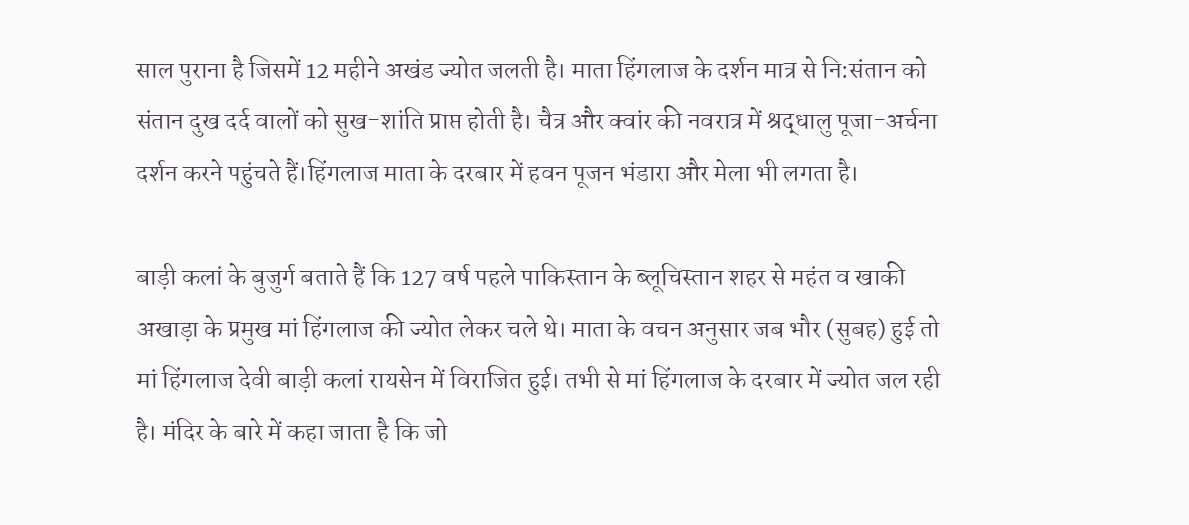साल पुराना है जिसमें 12 महीने अखंड ज्योत जलती है। माता हिंगलाज के दर्शन मात्र से नि:संतान को संतान दुख दर्द वालों को सुख-शांति प्राप्त होती है। चैत्र और क्वांर की नवरात्र में श्रद्धालु पूजा-अर्चना दर्शन करने पहुंचते हैं।हिंगलाज माता के दरबार में हवन पूजन भंडारा और मेला भी लगता है।

बाड़ी कलां के बुजुर्ग बताते हैं कि 127 वर्ष पहले पाकिस्तान के ब्लूचिस्तान शहर से महंत व खाकी अखाड़ा के प्रमुख मां हिंगलाज की ज्योत लेकर चले थे। माता के वचन अनुसार जब भौर (सुबह) हुई तो मां हिंगलाज देवी बाड़ी कलां रायसेन में विराजित हुई। तभी से मां हिंगलाज के दरबार में ज्योत जल रही है। मंदिर के बारे में कहा जाता है कि जो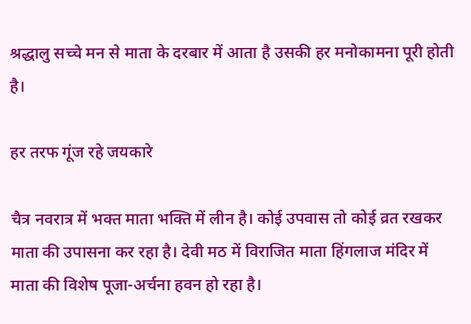श्रद्धालु सच्चे मन से माता के दरबार में आता है उसकी हर मनोकामना पूरी होती है।

हर तरफ गूंज रहे जयकारे

चैत्र नवरात्र में भक्त माता भक्ति में लीन है। कोई उपवास तो कोई व्रत रखकर माता की उपासना कर रहा है। देवी मठ में विराजित माता हिंगलाज मंदिर में माता की विशेष पूजा-अर्चना हवन हो रहा है।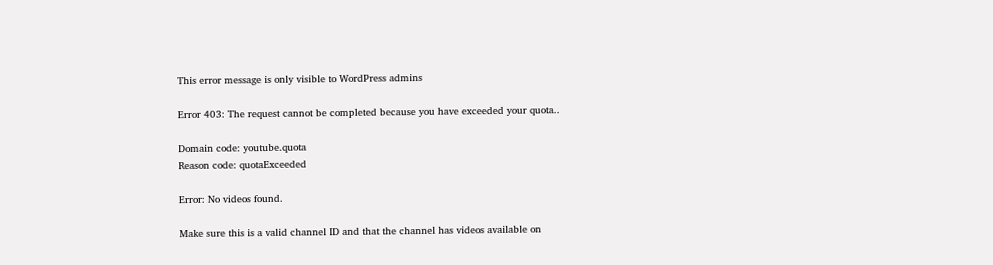This error message is only visible to WordPress admins

Error 403: The request cannot be completed because you have exceeded your quota..

Domain code: youtube.quota
Reason code: quotaExceeded

Error: No videos found.

Make sure this is a valid channel ID and that the channel has videos available on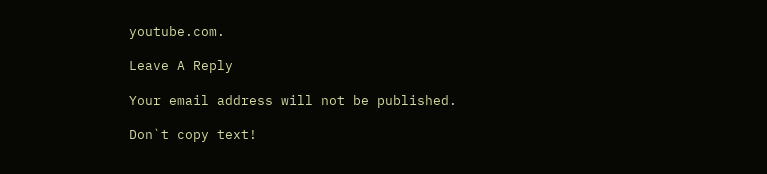youtube.com.

Leave A Reply

Your email address will not be published.

Don`t copy text!